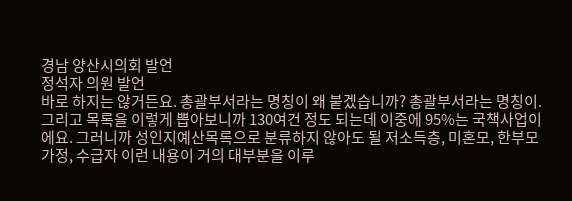경남 양산시의회 발언
정석자 의원 발언
바로 하지는 않거든요. 총괄부서라는 명칭이 왜 붙겠습니까? 총괄부서라는 명칭이.
그리고 목록을 이렇게 뽑아보니까 130여건 정도 되는데 이중에 95%는 국책사업이에요. 그러니까 성인지예산목록으로 분류하지 않아도 될 저소득층, 미혼모, 한부모가정, 수급자 이런 내용이 거의 대부분을 이루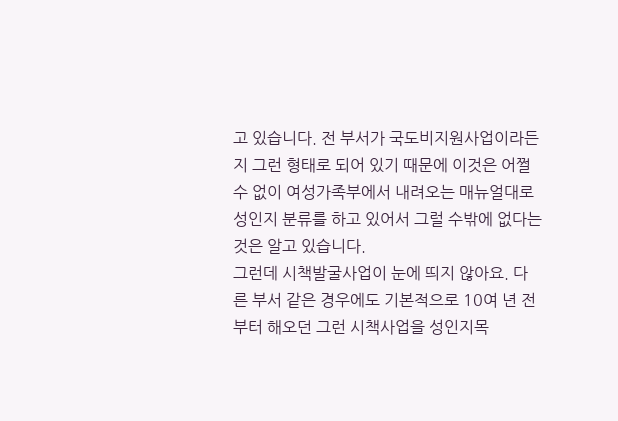고 있습니다. 전 부서가 국도비지원사업이라든지 그런 형태로 되어 있기 때문에 이것은 어쩔 수 없이 여성가족부에서 내려오는 매뉴얼대로 성인지 분류를 하고 있어서 그럴 수밖에 없다는 것은 알고 있습니다.
그런데 시책발굴사업이 눈에 띄지 않아요. 다른 부서 같은 경우에도 기본적으로 10여 년 전부터 해오던 그런 시책사업을 성인지목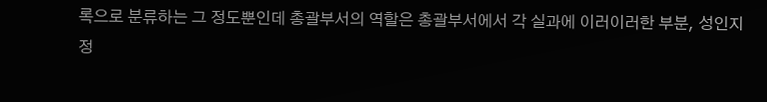록으로 분류하는 그 정도뿐인데 총괄부서의 역할은 총괄부서에서 각 실과에 이러이러한 부분, 성인지 정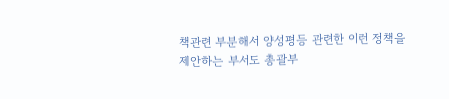책관련 부분해서 양성평등 관련한 이런 정책을 제안하는 부서도 총괄부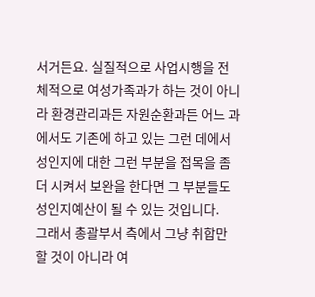서거든요. 실질적으로 사업시행을 전체적으로 여성가족과가 하는 것이 아니라 환경관리과든 자원순환과든 어느 과에서도 기존에 하고 있는 그런 데에서 성인지에 대한 그런 부분을 접목을 좀 더 시켜서 보완을 한다면 그 부분들도 성인지예산이 될 수 있는 것입니다.
그래서 총괄부서 측에서 그냥 취합만 할 것이 아니라 여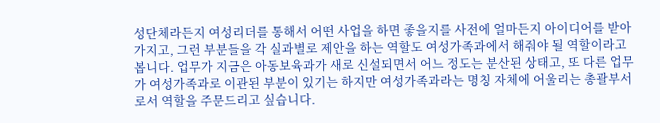성단체라든지 여성리더를 통해서 어떤 사업을 하면 좋을지를 사전에 얼마든지 아이디어를 받아가지고, 그런 부분들을 각 실과별로 제안을 하는 역할도 여성가족과에서 해줘야 될 역할이라고 봅니다. 업무가 지금은 아동보육과가 새로 신설되면서 어느 정도는 분산된 상태고, 또 다른 업무가 여성가족과로 이관된 부분이 있기는 하지만 여성가족과라는 명칭 자체에 어울리는 총괄부서로서 역할을 주문드리고 싶습니다.